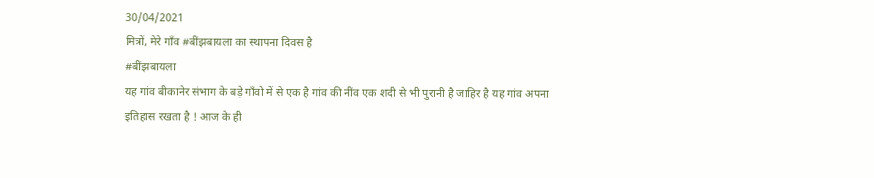30/04/2021
मित्रों, मेरे गाँव #बींझबायला का स्थापना दिवस है
#बींझबायला
यह गांव बीकानेर संभाग के बड़े गाँवो में से एक है गांव की नींव एक शदी से भी पुरानी है जाहिर है यह गांव अपना इतिहास रखता है ! आज के ही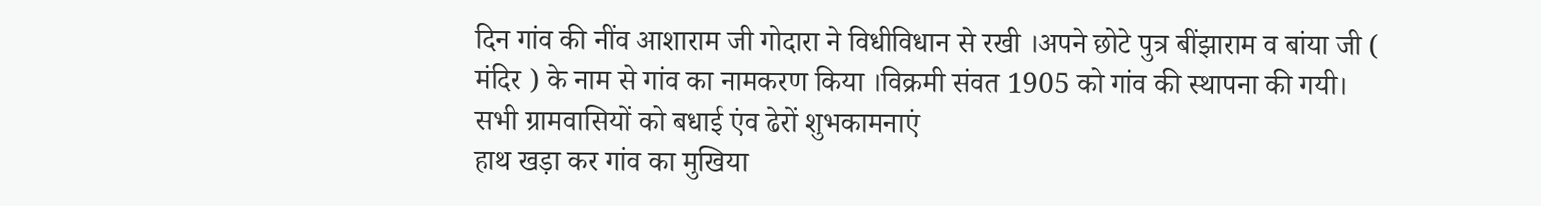दिन गांव की नींव आशाराम जी गोदारा ने विधीविधान से रखी ।अपने छोटे पुत्र बींझाराम व बांया जी ( मंदिर ) के नाम से गांव का नामकरण किया ।विक्रमी संवत 1905 को गांव की स्थापना की गयी।
सभी ग्रामवासियों को बधाई एंव ढेरों शुभकामनाएं
हाथ खड़ा कर गांव का मुखिया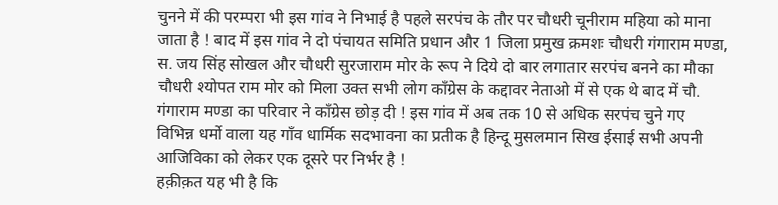चुनने में की परम्परा भी इस गांव ने निभाई है पहले सरपंच के तौर पर चौधरी चूनीराम महिया को माना जाता है ! बाद में इस गांव ने दो पंचायत समिति प्रधान और 1 जिला प्रमुख क्रमशः चौधरी गंगाराम मण्डा, स. जय सिंह सोखल और चौधरी सुरजाराम मोर के रूप ने दिये दो बार लगातार सरपंच बनने का मौका चौधरी श्योपत राम मोर को मिला उक्त सभी लोग कॉंग्रेस के कद्दावर नेताओ में से एक थे बाद में चौ. गंगाराम मण्डा का परिवार ने कॉंग्रेस छोड़ दी ! इस गांव में अब तक 10 से अधिक सरपंच चुने गए
विभिन्न धर्मो वाला यह गाँव धार्मिक सदभावना का प्रतीक है हिन्दू मुसलमान सिख ईसाई सभी अपनी आजिविका को लेकर एक दूसरे पर निर्भर है !
हक़ीक़त यह भी है कि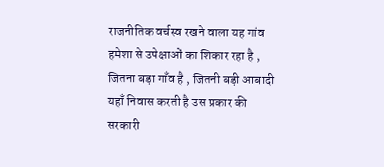राजनीतिक वर्चस्व रखने वाला यह गांव हमेशा से उपेक्षाओं का शिकार रहा है , जितना बड़ा गाँव है , जितनी बड़ी आबादी यहाँ निवास करती है उस प्रकार की सरकारी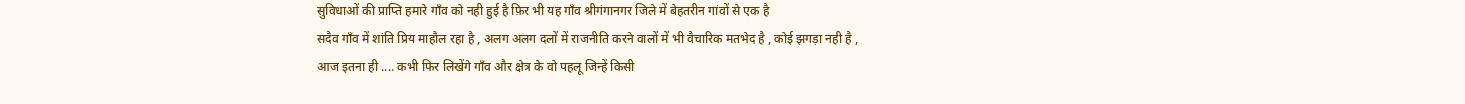सुविधाओं की प्राप्ति हमारे गाँव को नही हुई है फ़िर भी यह गाँव श्रीगंगानगर जिले में बेहतरीन गांवों से एक है
सदैव गाँव में शांति प्रिय माहौल रहा है , अलग अलग दलों में राजनीति करने वालों में भी वैचारिक मतभेद है , कोई झगड़ा नही है ,
आज इतना ही .... कभी फिर लिखेंगे गाँव और क्षेत्र के वो पहलू जिन्हें किसी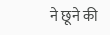ने छूने की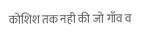कोशिश तक नही की जो गाँव व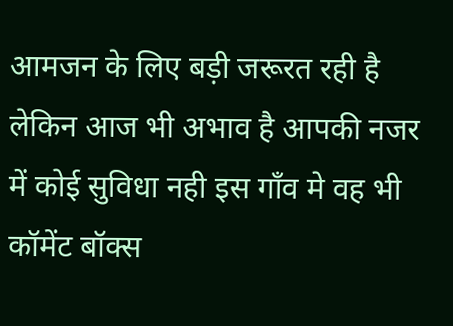आमजन के लिए बड़ी जरूरत रही है लेकिन आज भी अभाव है आपकी नजर में कोई सुविधा नही इस गाँव मे वह भी कॉमेंट बॉक्स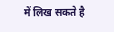में लिख सकते है